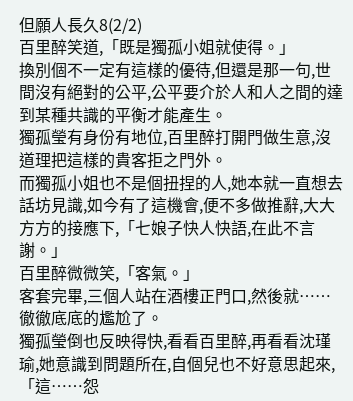但願人長久8(2/2)
百里醉笑道,「既是獨孤小姐就使得。」
換別個不一定有這樣的優待,但還是那一句,世間沒有絕對的公平,公平要介於人和人之間的達到某種共識的平衡才能產生。
獨孤瑩有身份有地位,百里醉打開門做生意,沒道理把這樣的貴客拒之門外。
而獨孤小姐也不是個扭捏的人,她本就一直想去話坊見識,如今有了這機會,便不多做推辭,大大方方的接應下,「七娘子快人快語,在此不言謝。」
百里醉微微笑,「客氣。」
客套完畢,三個人站在酒樓正門口,然後就……徹徹底底的尷尬了。
獨孤瑩倒也反映得快,看看百里醉,再看看沈瑾瑜,她意識到問題所在,自個兒也不好意思起來,「這……怨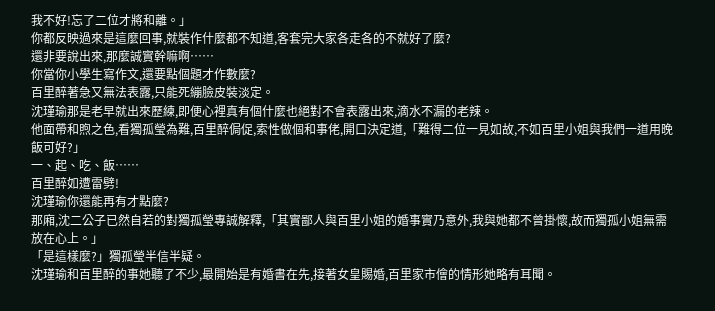我不好!忘了二位才將和離。」
你都反映過來是這麼回事,就裝作什麼都不知道,客套完大家各走各的不就好了麼?
還非要說出來,那麼誠實幹嘛啊……
你當你小學生寫作文,還要點個題才作數麼?
百里醉著急又無法表露,只能死繃臉皮裝淡定。
沈瑾瑜那是老早就出來歷練,即便心裡真有個什麼也絕對不會表露出來,滴水不漏的老辣。
他面帶和煦之色,看獨孤瑩為難,百里醉侷促,索性做個和事佬,開口決定道,「難得二位一見如故,不如百里小姐與我們一道用晚飯可好?」
一、起、吃、飯……
百里醉如遭雷劈!
沈瑾瑜你還能再有才點麼?
那廂,沈二公子已然自若的對獨孤瑩專誠解釋,「其實鄙人與百里小姐的婚事實乃意外,我與她都不曾掛懷,故而獨孤小姐無需放在心上。」
「是這樣麼?」獨孤瑩半信半疑。
沈瑾瑜和百里醉的事她聽了不少,最開始是有婚書在先,接著女皇賜婚,百里家市儈的情形她略有耳聞。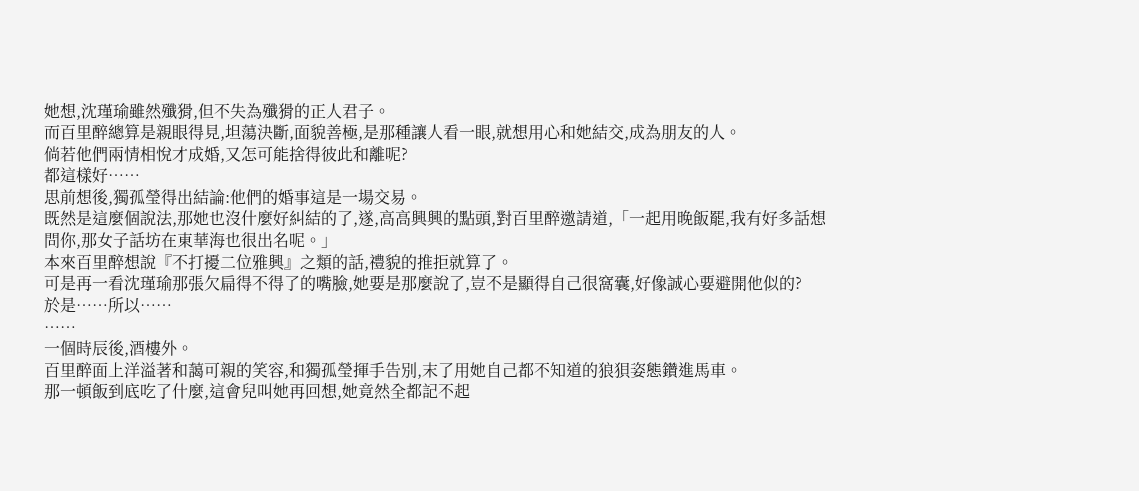她想,沈瑾瑜雖然殲猾,但不失為殲猾的正人君子。
而百里醉總算是親眼得見,坦蕩決斷,面貌善極,是那種讓人看一眼,就想用心和她結交,成為朋友的人。
倘若他們兩情相悅才成婚,又怎可能捨得彼此和離呢?
都這樣好……
思前想後,獨孤瑩得出結論:他們的婚事這是一場交易。
既然是這麼個說法,那她也沒什麼好糾結的了,遂,高高興興的點頭,對百里醉邀請道,「一起用晚飯罷,我有好多話想問你,那女子話坊在東華海也很出名呢。」
本來百里醉想說『不打擾二位雅興』之類的話,禮貌的推拒就算了。
可是再一看沈瑾瑜那張欠扁得不得了的嘴臉,她要是那麼說了,豈不是顯得自己很窩囊,好像誠心要避開他似的?
於是……所以……
……
一個時辰後,酒樓外。
百里醉面上洋溢著和藹可親的笑容,和獨孤瑩揮手告別,末了用她自己都不知道的狼狽姿態鑽進馬車。
那一頓飯到底吃了什麼,這會兒叫她再回想,她竟然全都記不起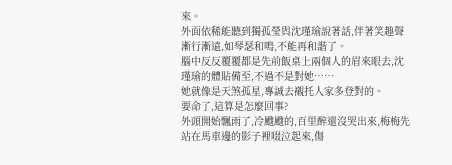來。
外面依稀能聽到獨孤瑩與沈瑾瑜說著話,伴著笑趣聲漸行漸遠,如琴瑟和鳴,不能再和諧了。
腦中反反覆覆都是先前飯桌上兩個人的眉來眼去,沈瑾瑜的體貼備至,不過不是對她……
她就像是天煞孤星,專誠去襯托人家多登對的。
要命了,這算是怎麼回事?
外頭開始飄雨了,冷颼颼的,百里醉還沒哭出來,梅梅先站在馬車邊的影子裡啜泣起來,傷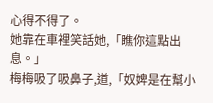心得不得了。
她靠在車裡笑話她,「瞧你這點出息。」
梅梅吸了吸鼻子,道,「奴婢是在幫小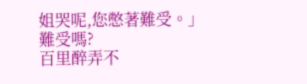姐哭呢,您憋著難受。」
難受嗎?
百里醉弄不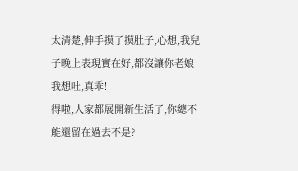太清楚,伸手摸了摸肚子,心想,我兒子晚上表現實在好,都沒讓你老娘我想吐,真乖!
得啦,人家都展開新生活了,你總不能還留在過去不是?